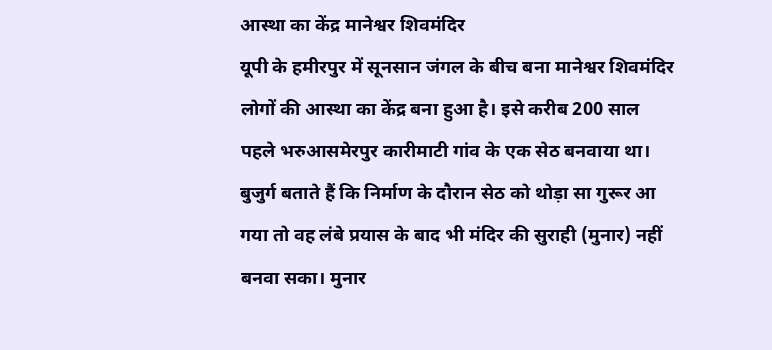आस्था का केंद्र मानेश्वर शिवमंदिर
यूपी के हमीरपुर में सूनसान जंगल के बीच बना मानेश्वर शिवमंदिर लोगों की आस्था का केंद्र बना हुआ है। इसे करीब 200 साल पहले भरुआसमेरपुर कारीमाटी गांव के एक सेठ बनवाया था। बुजुर्ग बताते हैं कि निर्माण के दौरान सेठ को थोड़ा सा गुरूर आ गया तो वह लंबे प्रयास के बाद भी मंदिर की सुराही (मुनार) नहीं बनवा सका। मुनार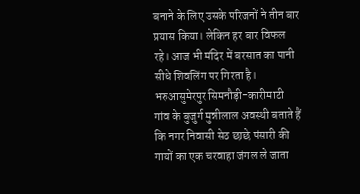बनाने के लिए उसके परिजनों ने तीन बार प्रयास किया। लेकिन हर बार विफल रहे। आज भी मंदिर में बरसात का पानी सीधे शिवलिंग पर गिरता है।
भरुआसुमेरपुर सिमनौड़ी-कारीमाटी गांव के बुजुर्ग मुन्नीलाल अवस्थी बताते हैं कि नगर निवासी सेठ छाछे पंसारी की गायों का एक चरवाहा जंगल ले जाता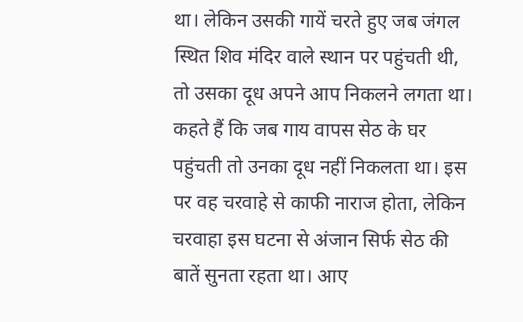था। लेकिन उसकी गायें चरते हुए जब जंगल स्थित शिव मंदिर वाले स्थान पर पहुंचती थी, तो उसका दूध अपने आप निकलने लगता था। कहते हैं कि जब गाय वापस सेठ के घर पहुंचती तो उनका दूध नहीं निकलता था। इस पर वह चरवाहे से काफी नाराज होता, लेकिन चरवाहा इस घटना से अंजान सिर्फ सेठ की बातें सुनता रहता था। आए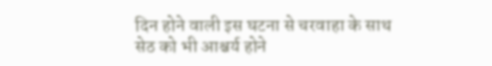दिन होने वाली इस घटना से चरवाहा के साथ सेठ को भी आश्चर्य होने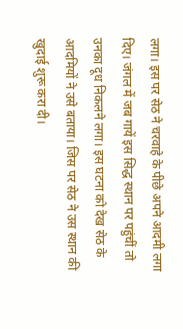लगा। इस पर सेठ ने चरवाहे के पीछे अपने आदमी लगा दिए। जंगल में जब गायें इस सिद्ध स्थान पर पहुंचीं तो उनका दूध निकलने लगा। इस घटना को देख सेठ के आदमियों ने उसे बताया। जिस पर सेठ ने उस स्थान की खुदाई शुरू करा दी।